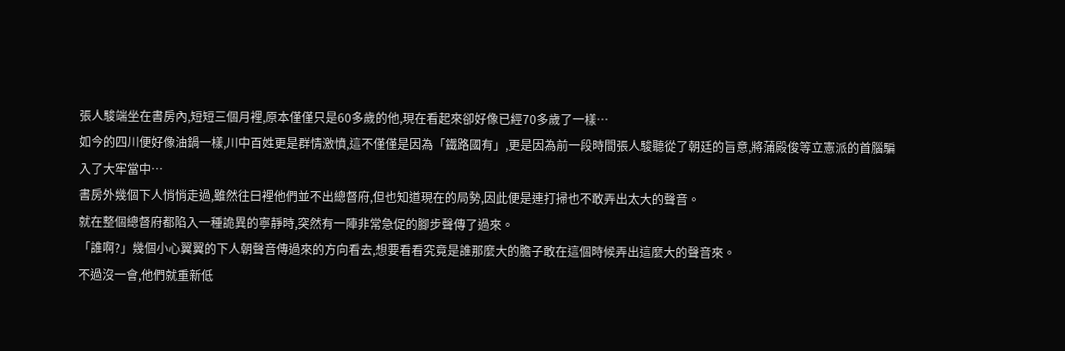張人駿端坐在書房內,短短三個月裡,原本僅僅只是60多歲的他,現在看起來卻好像已經70多歲了一樣…
如今的四川便好像油鍋一樣,川中百姓更是群情激憤,這不僅僅是因為「鐵路國有」,更是因為前一段時間張人駿聽從了朝廷的旨意,將蒲殿俊等立憲派的首腦騙入了大牢當中…
書房外幾個下人悄悄走過,雖然往曰裡他們並不出總督府,但也知道現在的局勢,因此便是連打掃也不敢弄出太大的聲音。
就在整個總督府都陷入一種詭異的寧靜時,突然有一陣非常急促的腳步聲傳了過來。
「誰啊?」幾個小心翼翼的下人朝聲音傳過來的方向看去,想要看看究竟是誰那麼大的膽子敢在這個時候弄出這麼大的聲音來。
不過沒一會,他們就重新低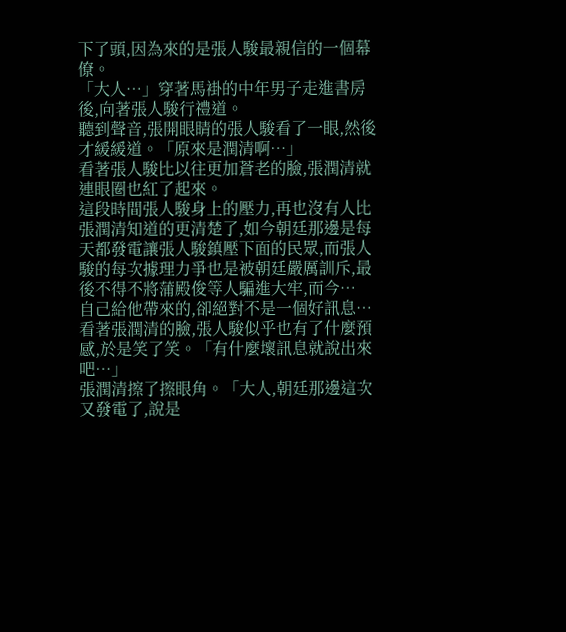下了頭,因為來的是張人駿最親信的一個幕僚。
「大人…」穿著馬褂的中年男子走進書房後,向著張人駿行禮道。
聽到聲音,張開眼睛的張人駿看了一眼,然後才緩緩道。「原來是潤清啊…」
看著張人駿比以往更加蒼老的臉,張潤清就連眼圈也紅了起來。
這段時間張人駿身上的壓力,再也沒有人比張潤清知道的更清楚了,如今朝廷那邊是每天都發電讓張人駿鎮壓下面的民眾,而張人駿的每次據理力爭也是被朝廷嚴厲訓斥,最後不得不將蒲殿俊等人騙進大牢,而今…
自己給他帶來的,卻絕對不是一個好訊息…
看著張潤清的臉,張人駿似乎也有了什麼預感,於是笑了笑。「有什麼壞訊息就說出來吧…」
張潤清擦了擦眼角。「大人,朝廷那邊這次又發電了,說是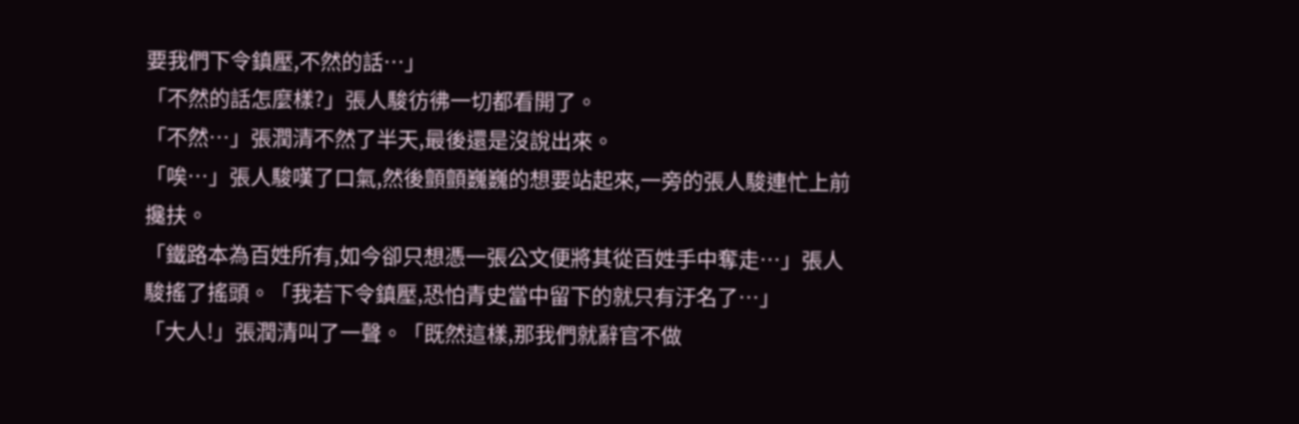要我們下令鎮壓,不然的話…」
「不然的話怎麼樣?」張人駿彷彿一切都看開了。
「不然…」張潤清不然了半天,最後還是沒說出來。
「唉…」張人駿嘆了口氣,然後顫顫巍巍的想要站起來,一旁的張人駿連忙上前攙扶。
「鐵路本為百姓所有,如今卻只想憑一張公文便將其從百姓手中奪走…」張人駿搖了搖頭。「我若下令鎮壓,恐怕青史當中留下的就只有汙名了…」
「大人!」張潤清叫了一聲。「既然這樣,那我們就辭官不做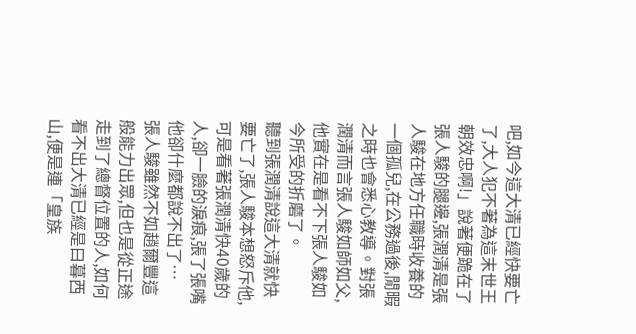吧,如今這大清已經快要亡了,大人犯不著為這末世王朝效忠啊!」說著便跪在了張人駿的腿邊,張潤清是張人駿在地方任職時收養的一個孤兒,在公務過後,閒暇之時也會悉心教導。對張潤清而言張人駿如師如父,他實在是看不下張人駿如今所受的折磨了。
聽到張潤清說這大清就快要亡了,張人駿本想怒斥他,可是看著張潤清快40歲的人,卻一臉的淚痕,張了張嘴他卻什麼都說不出了…
張人駿雖然不如趙爾豐這般能力出眾,但也是從正途走到了總督位置的人,如何看不出大清已經是曰暮西山,便是連「皇族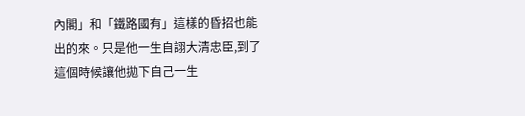內閣」和「鐵路國有」這樣的昏招也能出的來。只是他一生自詡大清忠臣,到了這個時候讓他拋下自己一生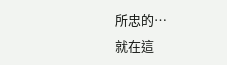所忠的…
就在這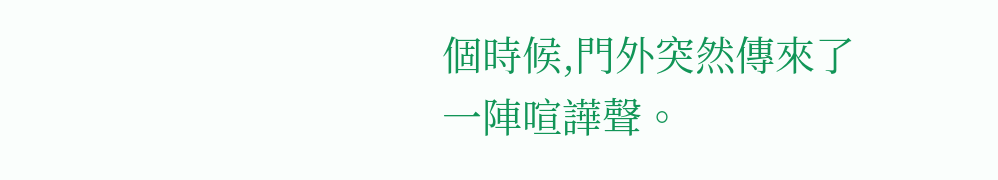個時候,門外突然傳來了一陣喧譁聲。